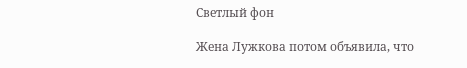Светлый фон

Жена Лужкова потом объявила, что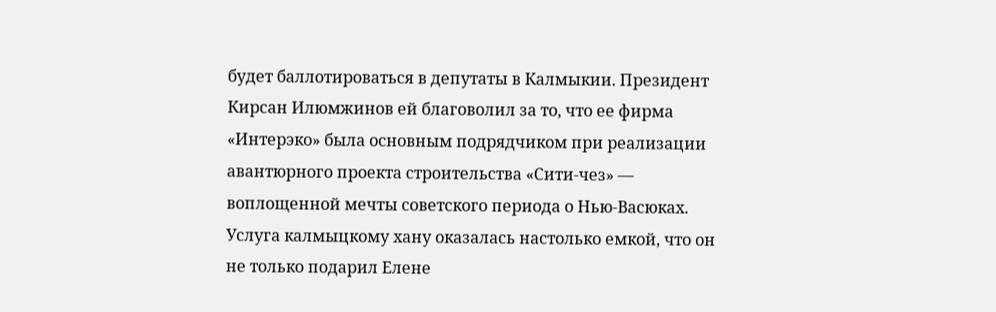будет баллотироваться в депутаты в Калмыкии. Президент Кирсан Илюмжинов ей благоволил за то, что ее фирма «Интерэко» была основным подрядчиком при реализации авантюрного проекта строительства «Сити-чез» — воплощенной мечты советского периода о Нью-Васюках. Услуга калмыцкому хану оказалась настолько емкой, что он не только подарил Елене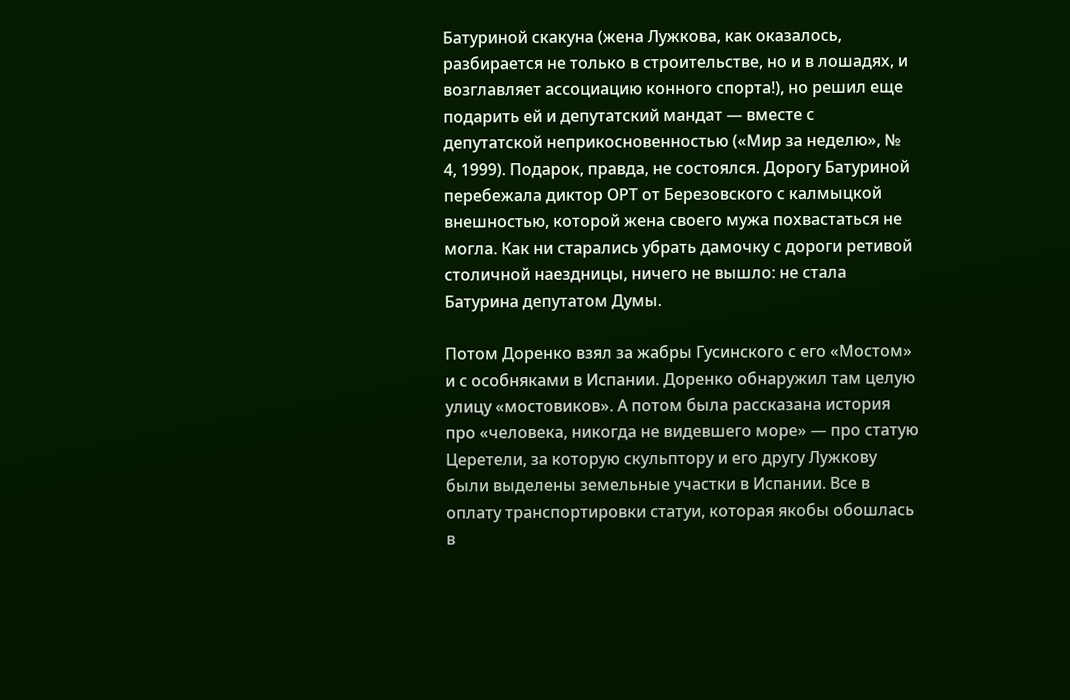Батуриной скакуна (жена Лужкова, как оказалось, разбирается не только в строительстве, но и в лошадях, и возглавляет ассоциацию конного спорта!), но решил еще подарить ей и депутатский мандат — вместе с депутатской неприкосновенностью («Мир за неделю», № 4, 1999). Подарок, правда, не состоялся. Дорогу Батуриной перебежала диктор ОРТ от Березовского с калмыцкой внешностью, которой жена своего мужа похвастаться не могла. Как ни старались убрать дамочку с дороги ретивой столичной наездницы, ничего не вышло: не стала Батурина депутатом Думы.

Потом Доренко взял за жабры Гусинского с его «Мостом» и с особняками в Испании. Доренко обнаружил там целую улицу «мостовиков». А потом была рассказана история про «человека, никогда не видевшего море» — про статую Церетели, за которую скульптору и его другу Лужкову были выделены земельные участки в Испании. Все в оплату транспортировки статуи, которая якобы обошлась в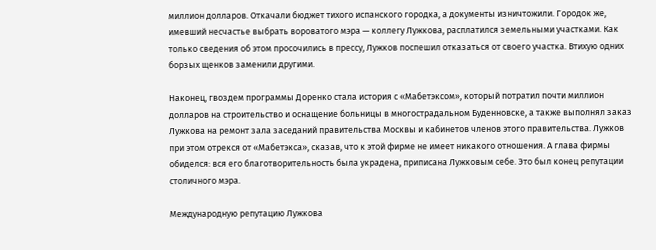миллион долларов. Откачали бюджет тихого испанского городка, а документы изничтожили. Городок же, имевший несчастье выбрать вороватого мэра — коллегу Лужкова, расплатился земельными участками. Как только сведения об этом просочились в прессу, Лужков поспешил отказаться от своего участка. Втихую одних борзых щенков заменили другими.

Наконец, гвоздем программы Доренко стала история с «Мабетэксом», который потратил почти миллион долларов на строительство и оснащение больницы в многострадальном Буденновске, а также выполнял заказ Лужкова на ремонт зала заседаний правительства Москвы и кабинетов членов этого правительства. Лужков при этом отрекся от «Мабетэкса», сказав, что к этой фирме не имеет никакого отношения. А глава фирмы обиделся: вся его благотворительность была украдена, приписана Лужковым себе. Это был конец репутации столичного мэра.

Международную репутацию Лужкова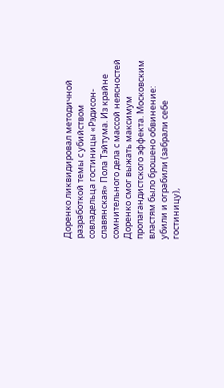Доренко ликвидировал методичной разработкой темы с убийством совладельца гостиницы «Рэдисон-славянская» Пола Тэйтума. Из крайне сомнительного дела с массой неясностей Доренко смог выжать максимум пропагандистского эффекта. Московским властям было брошено обвинение: убили и ограбили (забрали себе гостиницу),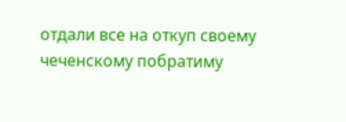отдали все на откуп своему чеченскому побратиму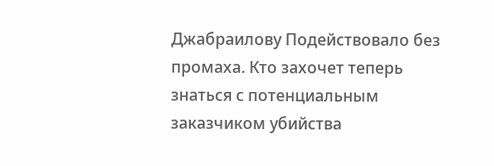Джабраилову Подействовало без промаха. Кто захочет теперь знаться с потенциальным заказчиком убийства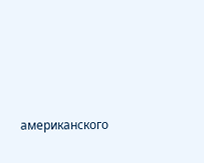американского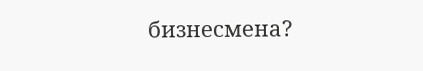бизнесмена?